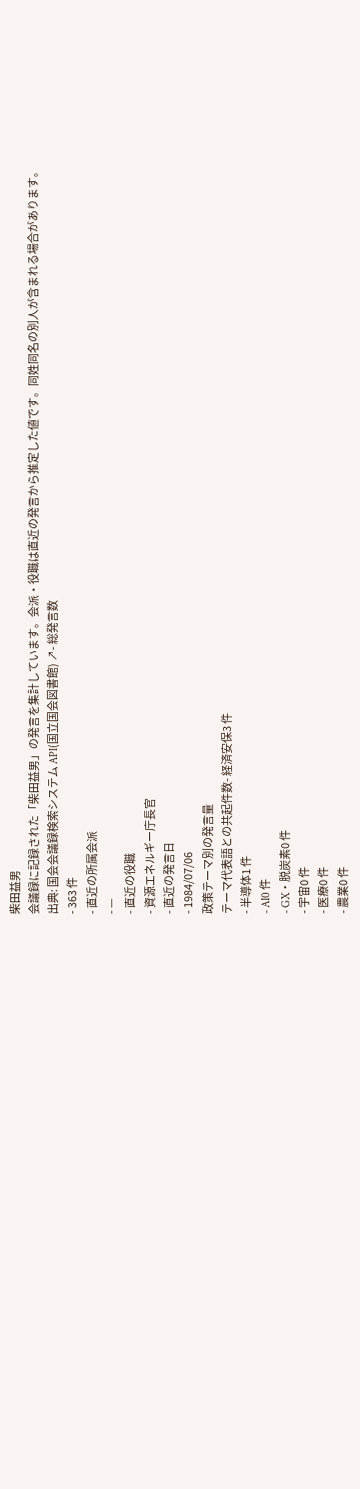柴田益男
会議録に記録された「柴田益男」の発言を集計しています。会派・役職は直近の発言から推定した値です。同姓同名の別人が含まれる場合があります。
出典: 国会会議録検索システム API(国立国会図書館) ↗- 総発言数
- 363 件
- 直近の所属会派
- —
- 直近の役職
- 資源エネルギー庁長官
- 直近の発言日
- 1984/07/06
政策テーマ別の発言量
テーマ代表語との共起件数- 経済安保3 件
- 半導体1 件
- AI0 件
- GX・脱炭素0 件
- 宇宙0 件
- 医療0 件
- 農業0 件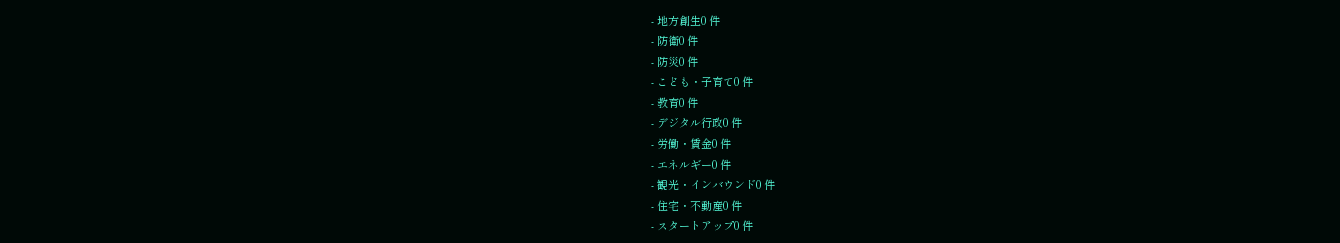- 地方創生0 件
- 防衛0 件
- 防災0 件
- こども・子育て0 件
- 教育0 件
- デジタル行政0 件
- 労働・賃金0 件
- エネルギー0 件
- 観光・インバウンド0 件
- 住宅・不動産0 件
- スタートアップ0 件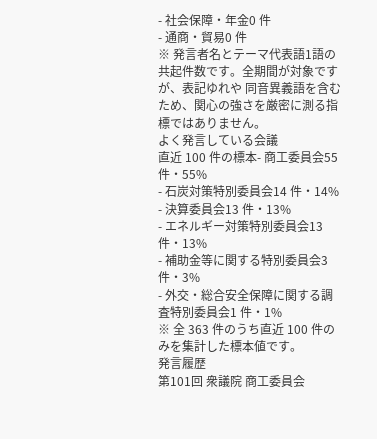- 社会保障・年金0 件
- 通商・貿易0 件
※ 発言者名とテーマ代表語1語の共起件数です。全期間が対象ですが、表記ゆれや 同音異義語を含むため、関心の強さを厳密に測る指標ではありません。
よく発言している会議
直近 100 件の標本- 商工委員会55 件・55%
- 石炭対策特別委員会14 件・14%
- 決算委員会13 件・13%
- エネルギー対策特別委員会13 件・13%
- 補助金等に関する特別委員会3 件・3%
- 外交・総合安全保障に関する調査特別委員会1 件・1%
※ 全 363 件のうち直近 100 件のみを集計した標本値です。
発言履歴
第101回 衆議院 商工委員会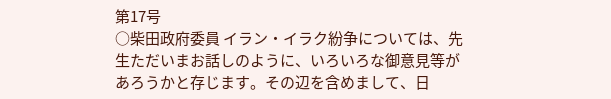第17号
○柴田政府委員 イラン・イラク紛争については、先生ただいまお話しのように、いろいろな御意見等があろうかと存じます。その辺を含めまして、日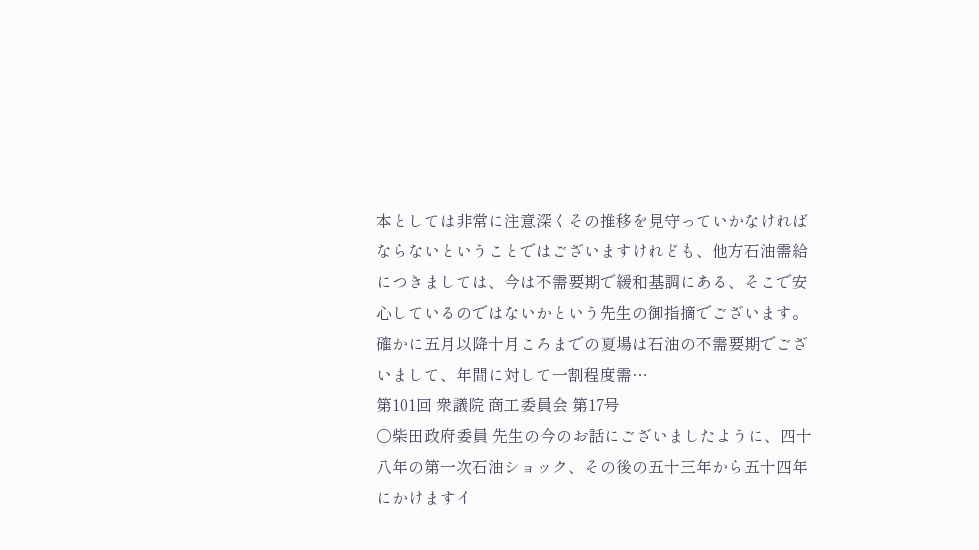本としては非常に注意深くその推移を見守っていかなければならないということではございますけれども、他方石油需給につきましては、今は不需要期で緩和基調にある、そこで安心しているのではないかという先生の御指摘でございます。 確かに五月以降十月ころまでの夏場は石油の不需要期でございまして、年間に対して一割程度需…
第101回 衆議院 商工委員会 第17号
○柴田政府委員 先生の今のお話にございましたように、四十八年の第一次石油ショック、その後の五十三年から五十四年にかけますイ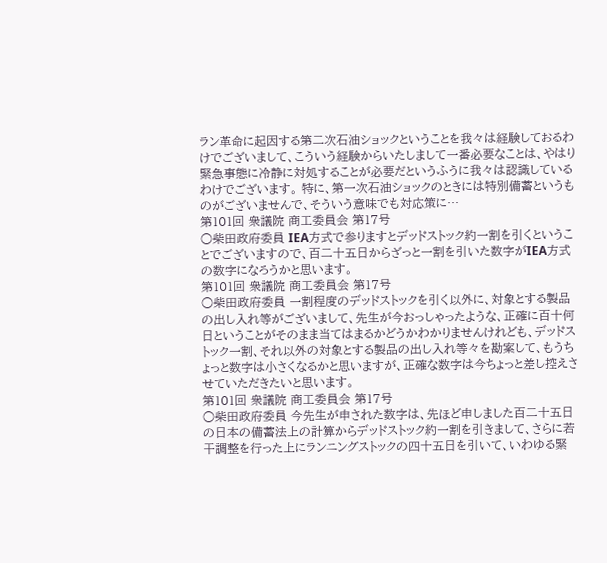ラン革命に起因する第二次石油ショックということを我々は経験しておるわけでございまして、こういう経験からいたしまして一番必要なことは、やはり緊急事態に冷静に対処することが必要だというふうに我々は認識しているわけでございます。 特に、第一次石油ショックのときには特別備蓄というものがございませんで、そういう意味でも対応策に…
第101回 衆議院 商工委員会 第17号
○柴田政府委員 IEA方式で参りますとデッドストック約一割を引くということでございますので、百二十五日からざっと一割を引いた数字がIEA方式の数字になろうかと思います。
第101回 衆議院 商工委員会 第17号
○柴田政府委員 一割程度のデッドストックを引く以外に、対象とする製品の出し入れ等がございまして、先生が今おっしゃったような、正確に百十何日ということがそのまま当てはまるかどうかわかりませんけれども、デッドストック一割、それ以外の対象とする製品の出し入れ等々を勘案して、もうちょっと数字は小さくなるかと思いますが、正確な数字は今ちょっと差し控えさせていただきたいと思います。
第101回 衆議院 商工委員会 第17号
○柴田政府委員 今先生が申された数字は、先ほど申しました百二十五日の日本の備蓄法上の計算からデッドストック約一割を引きまして、さらに若干調整を行った上にランニングストックの四十五日を引いて、いわゆる緊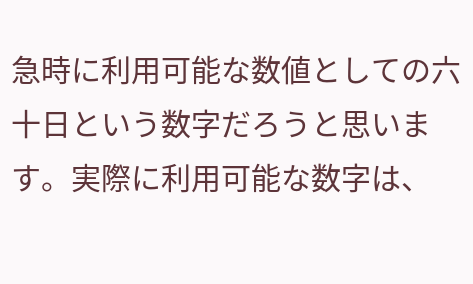急時に利用可能な数値としての六十日という数字だろうと思います。実際に利用可能な数字は、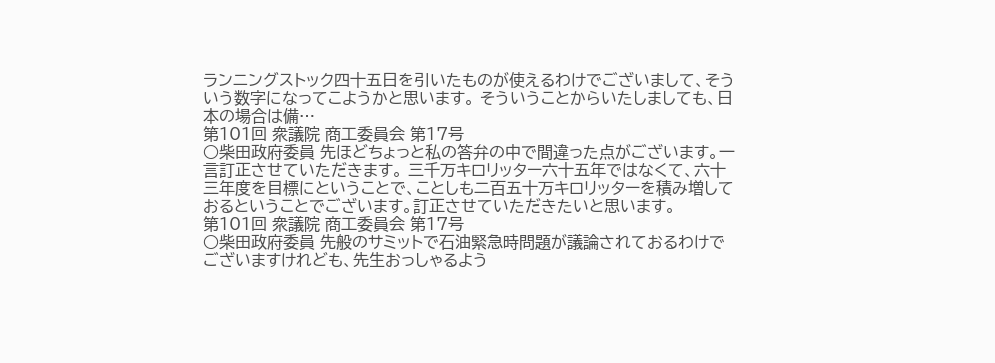ランニングストック四十五日を引いたものが使えるわけでございまして、そういう数字になってこようかと思います。 そういうことからいたしましても、日本の場合は備…
第101回 衆議院 商工委員会 第17号
○柴田政府委員 先ほどちょっと私の答弁の中で間違った点がございます。一言訂正させていただきます。 三千万キロリッター六十五年ではなくて、六十三年度を目標にということで、ことしも二百五十万キロリッターを積み増しておるということでございます。訂正させていただきたいと思います。
第101回 衆議院 商工委員会 第17号
○柴田政府委員 先般のサミットで石油緊急時問題が議論されておるわけでございますけれども、先生おっしゃるよう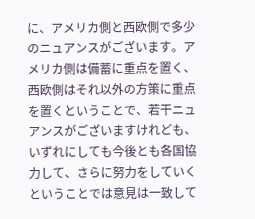に、アメリカ側と西欧側で多少のニュアンスがございます。アメリカ側は備蓄に重点を置く、西欧側はそれ以外の方策に重点を置くということで、若干ニュアンスがございますけれども、いずれにしても今後とも各国協力して、さらに努力をしていくということでは意見は一致して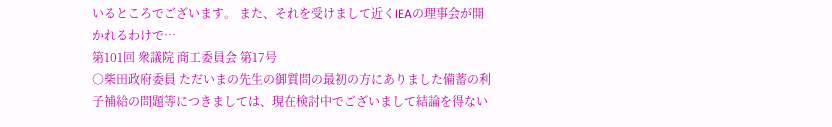いるところでございます。 また、それを受けまして近くIEAの理事会が開かれるわけで…
第101回 衆議院 商工委員会 第17号
○柴田政府委員 ただいまの先生の御質問の最初の方にありました備蓄の利子補給の問題等につきましては、現在検討中でございまして結論を得ない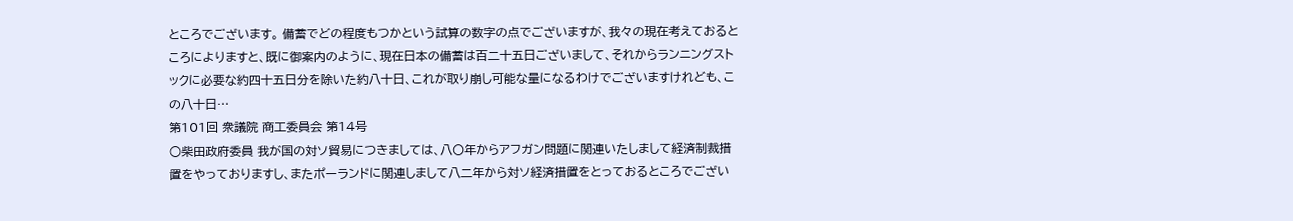ところでございます。 備蓄でどの程度もつかという試算の数字の点でございますが、我々の現在考えておるところによりますと、既に御案内のように、現在日本の備蓄は百二十五日ございまして、それからランニングストックに必要な約四十五日分を除いた約八十日、これが取り崩し可能な量になるわけでございますけれども、この八十日…
第101回 衆議院 商工委員会 第14号
○柴田政府委員 我が国の対ソ貿易につきましては、八〇年からアフガン問題に関連いたしまして経済制裁措置をやっておりますし、またポーランドに関連しまして八二年から対ソ経済措置をとっておるところでござい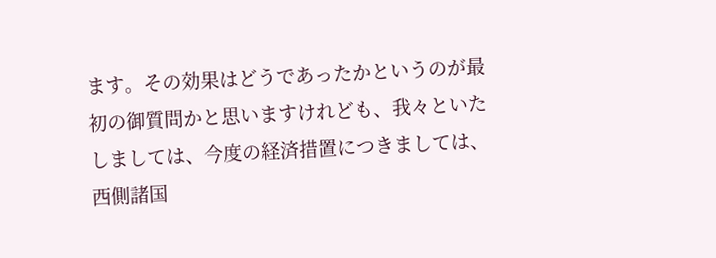ます。その効果はどうであったかというのが最初の御質問かと思いますけれども、我々といたしましては、今度の経済措置につきましては、西側諸国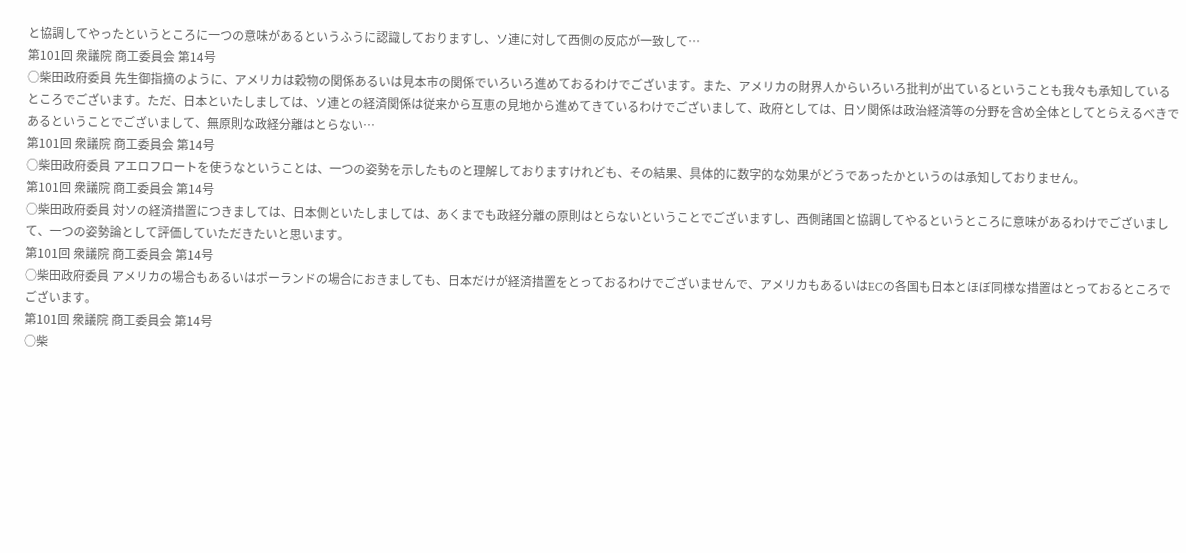と協調してやったというところに一つの意味があるというふうに認識しておりますし、ソ連に対して西側の反応が一致して…
第101回 衆議院 商工委員会 第14号
○柴田政府委員 先生御指摘のように、アメリカは穀物の関係あるいは見本市の関係でいろいろ進めておるわけでございます。また、アメリカの財界人からいろいろ批判が出ているということも我々も承知しているところでございます。ただ、日本といたしましては、ソ連との経済関係は従来から互恵の見地から進めてきているわけでございまして、政府としては、日ソ関係は政治経済等の分野を含め全体としてとらえるべきであるということでございまして、無原則な政経分離はとらない…
第101回 衆議院 商工委員会 第14号
○柴田政府委員 アエロフロートを使うなということは、一つの姿勢を示したものと理解しておりますけれども、その結果、具体的に数字的な効果がどうであったかというのは承知しておりません。
第101回 衆議院 商工委員会 第14号
○柴田政府委員 対ソの経済措置につきましては、日本側といたしましては、あくまでも政経分離の原則はとらないということでございますし、西側諸国と協調してやるというところに意味があるわけでございまして、一つの姿勢論として評価していただきたいと思います。
第101回 衆議院 商工委員会 第14号
○柴田政府委員 アメリカの場合もあるいはポーランドの場合におきましても、日本だけが経済措置をとっておるわけでございませんで、アメリカもあるいはECの各国も日本とほぼ同様な措置はとっておるところでございます。
第101回 衆議院 商工委員会 第14号
○柴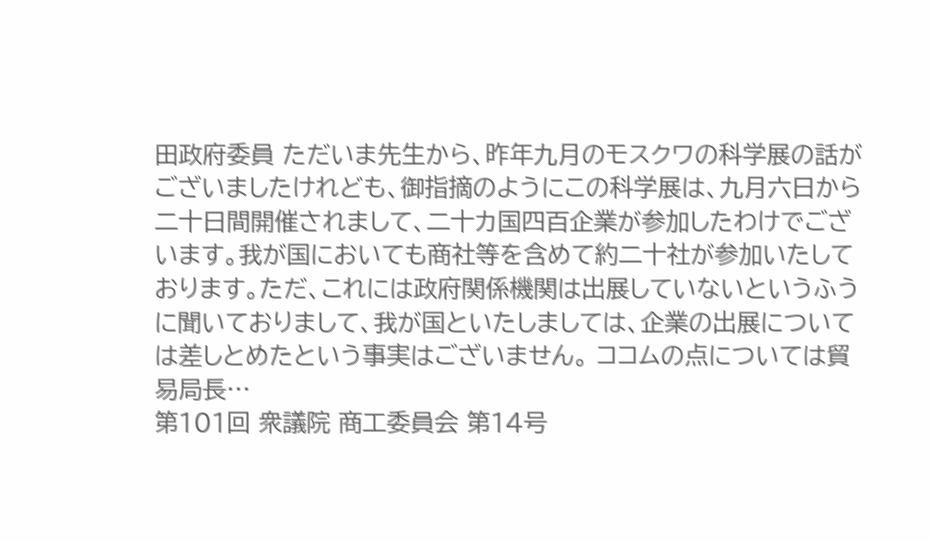田政府委員 ただいま先生から、昨年九月のモスクワの科学展の話がございましたけれども、御指摘のようにこの科学展は、九月六日から二十日間開催されまして、二十カ国四百企業が参加したわけでございます。我が国においても商社等を含めて約二十社が参加いたしております。ただ、これには政府関係機関は出展していないというふうに聞いておりまして、我が国といたしましては、企業の出展については差しとめたという事実はございません。 ココムの点については貿易局長…
第101回 衆議院 商工委員会 第14号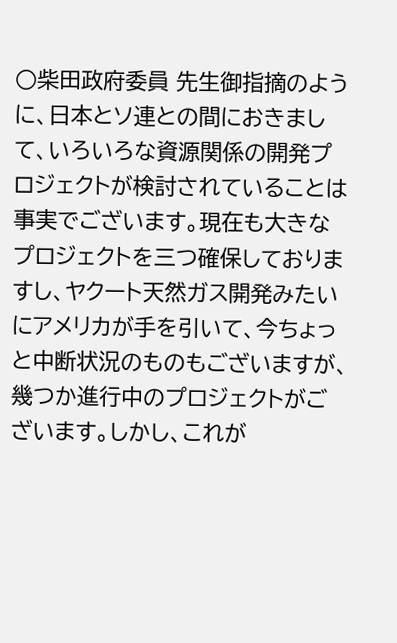○柴田政府委員 先生御指摘のように、日本とソ連との間におきまして、いろいろな資源関係の開発プロジェクトが検討されていることは事実でございます。現在も大きなプロジェクトを三つ確保しておりますし、ヤクート天然ガス開発みたいにアメリカが手を引いて、今ちょっと中断状況のものもございますが、幾つか進行中のプロジェクトがございます。しかし、これが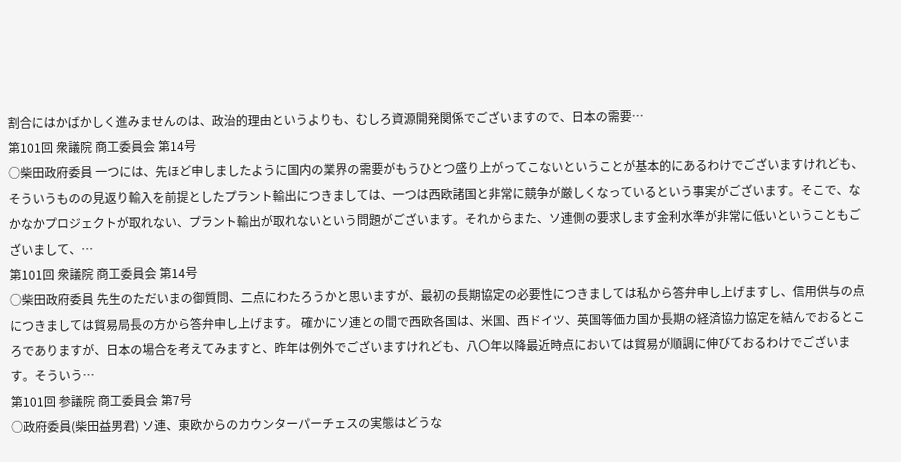割合にはかばかしく進みませんのは、政治的理由というよりも、むしろ資源開発関係でございますので、日本の需要…
第101回 衆議院 商工委員会 第14号
○柴田政府委員 一つには、先ほど申しましたように国内の業界の需要がもうひとつ盛り上がってこないということが基本的にあるわけでございますけれども、そういうものの見返り輸入を前提としたプラント輸出につきましては、一つは西欧諸国と非常に競争が厳しくなっているという事実がございます。そこで、なかなかプロジェクトが取れない、プラント輸出が取れないという問題がございます。それからまた、ソ連側の要求します金利水準が非常に低いということもございまして、…
第101回 衆議院 商工委員会 第14号
○柴田政府委員 先生のただいまの御質問、二点にわたろうかと思いますが、最初の長期協定の必要性につきましては私から答弁申し上げますし、信用供与の点につきましては貿易局長の方から答弁申し上げます。 確かにソ連との間で西欧各国は、米国、西ドイツ、英国等価カ国か長期の経済協力協定を結んでおるところでありますが、日本の場合を考えてみますと、昨年は例外でございますけれども、八〇年以降最近時点においては貿易が順調に伸びておるわけでございます。そういう…
第101回 参議院 商工委員会 第7号
○政府委員(柴田益男君) ソ連、東欧からのカウンターパーチェスの実態はどうな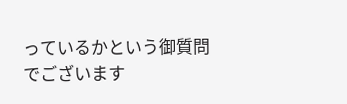っているかという御質問でございます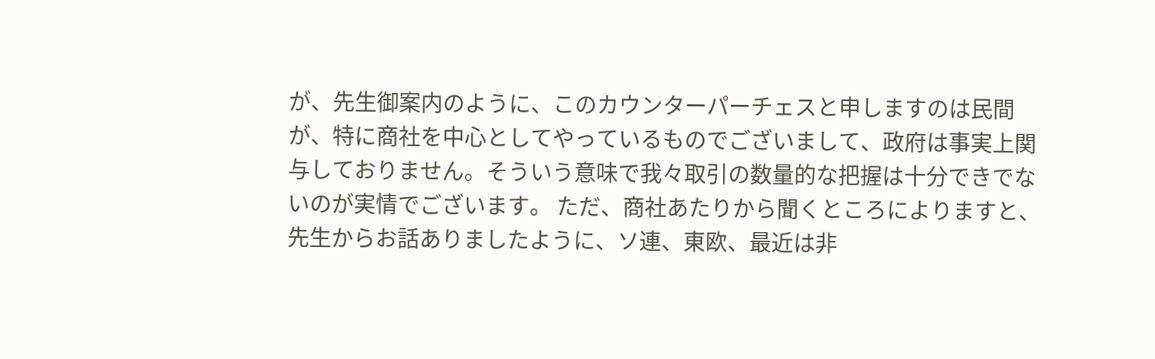が、先生御案内のように、このカウンターパーチェスと申しますのは民間が、特に商社を中心としてやっているものでございまして、政府は事実上関与しておりません。そういう意味で我々取引の数量的な把握は十分できでないのが実情でございます。 ただ、商社あたりから聞くところによりますと、先生からお話ありましたように、ソ連、東欧、最近は非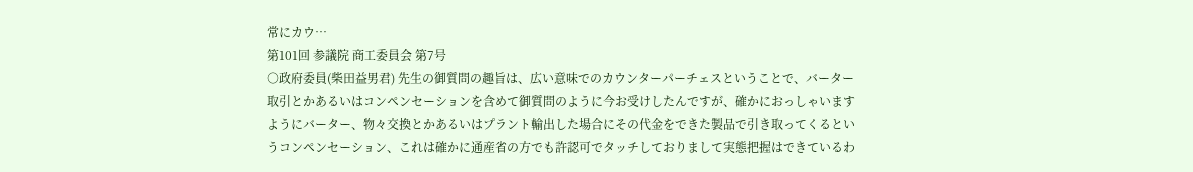常にカウ…
第101回 参議院 商工委員会 第7号
○政府委員(柴田益男君) 先生の御質問の趣旨は、広い意味でのカウンターパーチェスということで、バーター取引とかあるいはコンペンセーションを含めて御質問のように今お受けしたんですが、確かにおっしゃいますようにバーター、物々交換とかあるいはプラント輸出した場合にその代金をできた製品で引き取ってくるというコンペンセーション、これは確かに通産省の方でも許認可でタッチしておりまして実態把握はできているわ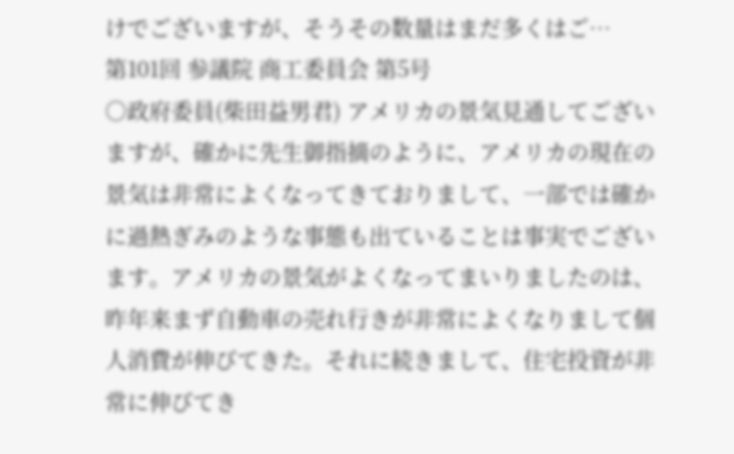けでございますが、そうその数量はまだ多くはご…
第101回 参議院 商工委員会 第5号
○政府委員(柴田益男君) アメリカの景気見通してございますが、確かに先生御指摘のように、アメリカの現在の景気は非常によくなってきておりまして、一部では確かに過熱ぎみのような事態も出ていることは事実でございます。アメリカの景気がよくなってまいりましたのは、昨年来まず自動車の売れ行きが非常によくなりまして個人消費が伸びてきた。それに続きまして、住宅投資が非常に伸びてき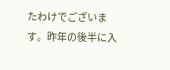たわけでございます。昨年の後半に入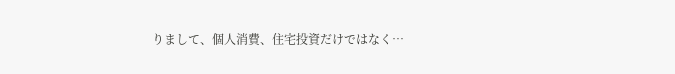りまして、個人消費、住宅投資だけではなく…